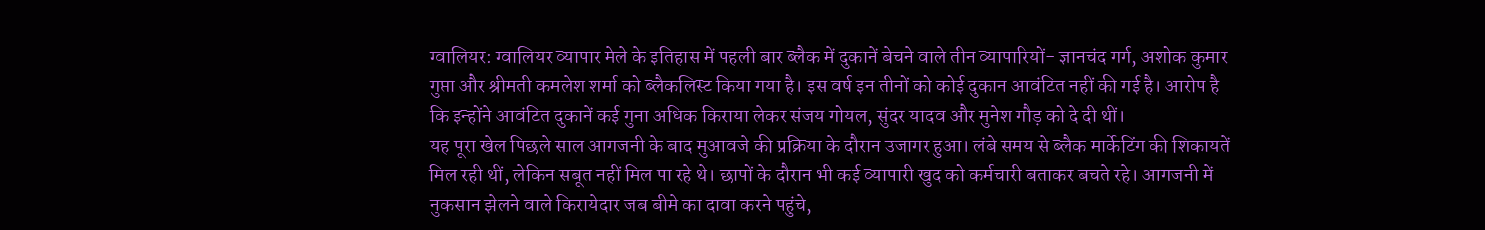ग्वालियर: ग्वालियर व्यापार मेले के इतिहास में पहली बार ब्लैक में दुकानें बेचने वाले तीन व्यापारियों- ज्ञानचंद गर्ग, अशोक कुमार गुप्ता और श्रीमती कमलेश शर्मा को ब्लैकलिस्ट किया गया है। इस वर्ष इन तीनों को कोई दुकान आवंटित नहीं की गई है। आरोप है कि इन्होंने आवंटित दुकानें कई गुना अधिक किराया लेकर संजय गोयल, सुंदर यादव और मुनेश गौड़ को दे दी थीं।
यह पूरा खेल पिछले साल आगजनी के बाद मुआवजे की प्रक्रिया के दौरान उजागर हुआ। लंबे समय से ब्लैक मार्केटिंग की शिकायतें मिल रही थीं, लेकिन सबूत नहीं मिल पा रहे थे। छापों के दौरान भी कई व्यापारी खुद को कर्मचारी बताकर बचते रहे। आगजनी में नुकसान झेलने वाले किरायेदार जब बीमे का दावा करने पहुंचे,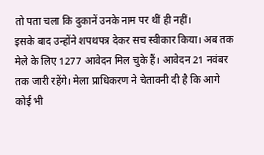तो पता चला कि दुकानें उनके नाम पर थीं ही नहीं।
इसके बाद उन्होंने शपथपत्र देकर सच स्वीकार किया। अब तक मेले के लिए 1277 आवेदन मिल चुके हैं। आवेदन 21 नवंबर तक जारी रहेंगे। मेला प्राधिकरण ने चेतावनी दी है कि आगे कोई भी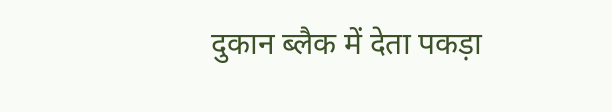दुकान ब्लैक में देता पकड़ा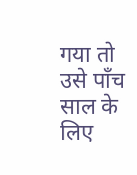गया तो उसे पाँच साल के लिए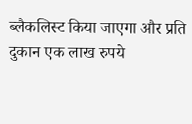ब्लैकलिस्ट किया जाएगा और प्रति दुकान एक लाख रुपये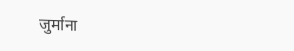जुर्माना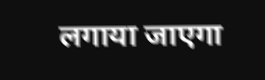लगाया जाएगा